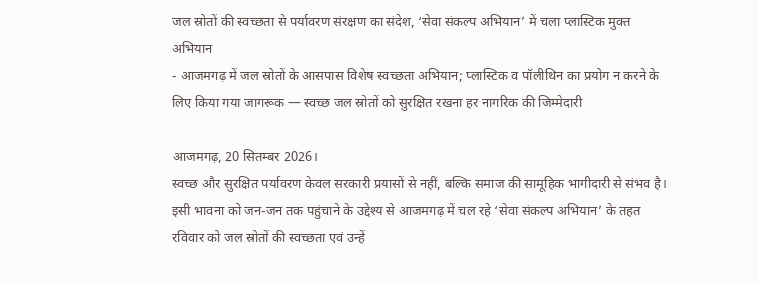जल स्रोतों की स्वच्छता से पर्यावरण संरक्षण का संदेश, ‘सेवा संकल्प अभियान’ में चला प्लास्टिक मुक्त अभियान
- आजमगढ़ में जल स्रोतों के आसपास विशेष स्वच्छता अभियान; प्लास्टिक व पॉलीथिन का प्रयोग न करने के लिए किया गया जागरूक — स्वच्छ जल स्रोतों को सुरक्षित रखना हर नागरिक की जिम्मेदारी

आजमगढ़, 20 सितम्बर 2026।
स्वच्छ और सुरक्षित पर्यावरण केवल सरकारी प्रयासों से नहीं, बल्कि समाज की सामूहिक भागीदारी से संभव है। इसी भावना को जन-जन तक पहुंचाने के उद्देश्य से आजमगढ़ में चल रहे ‘सेवा संकल्प अभियान’ के तहत रविवार को जल स्रोतों की स्वच्छता एवं उन्हें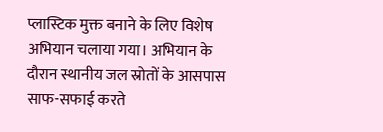प्लास्टिक मुक्त बनाने के लिए विशेष अभियान चलाया गया। अभियान के दौरान स्थानीय जल स्रोतों के आसपास साफ-सफाई करते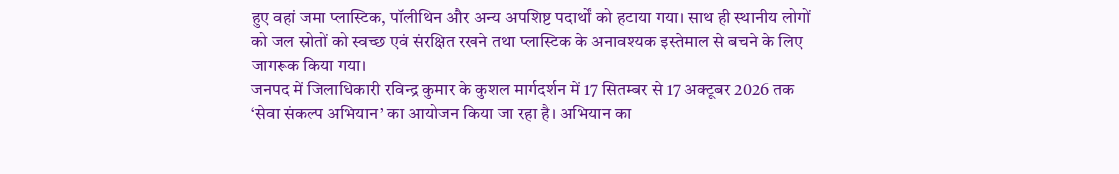हुए वहां जमा प्लास्टिक, पॉलीथिन और अन्य अपशिष्ट पदार्थों को हटाया गया। साथ ही स्थानीय लोगों को जल स्रोतों को स्वच्छ एवं संरक्षित रखने तथा प्लास्टिक के अनावश्यक इस्तेमाल से बचने के लिए जागरूक किया गया।
जनपद में जिलाधिकारी रविन्द्र कुमार के कुशल मार्गदर्शन में 17 सितम्बर से 17 अक्टूबर 2026 तक ‘सेवा संकल्प अभियान’ का आयोजन किया जा रहा है। अभियान का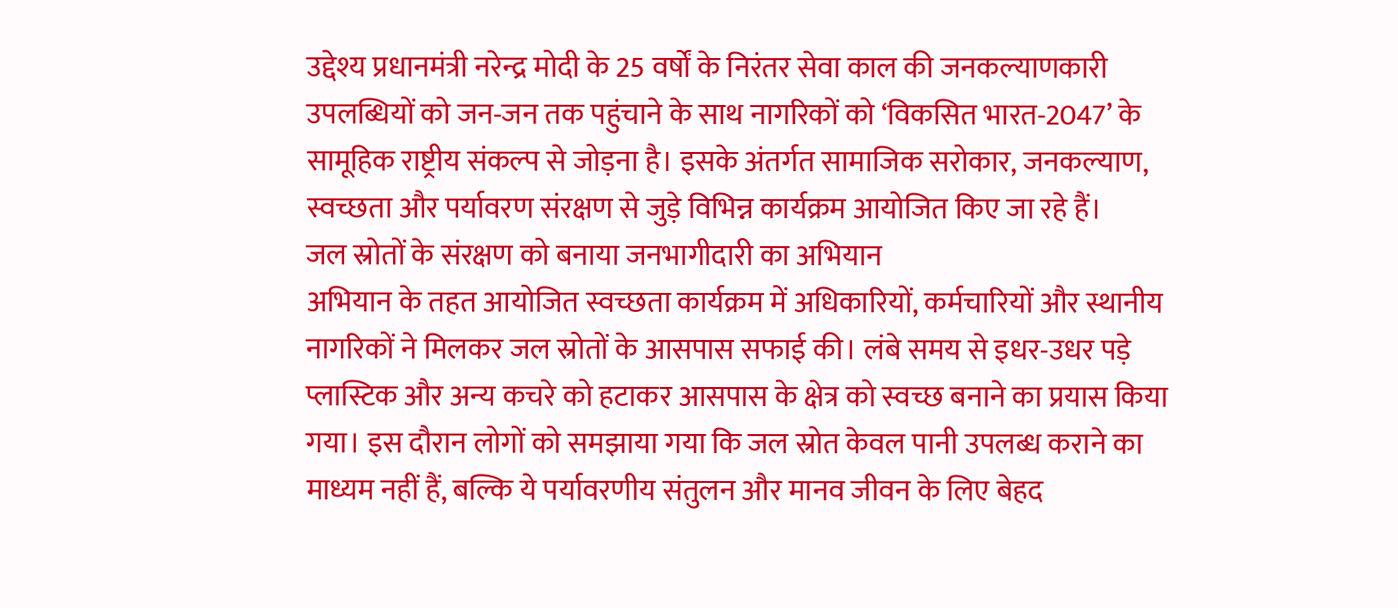उद्देश्य प्रधानमंत्री नरेन्द्र मोदी के 25 वर्षों के निरंतर सेवा काल की जनकल्याणकारी उपलब्धियों को जन-जन तक पहुंचाने के साथ नागरिकों को ‘विकसित भारत-2047’ के सामूहिक राष्ट्रीय संकल्प से जोड़ना है। इसके अंतर्गत सामाजिक सरोकार, जनकल्याण, स्वच्छता और पर्यावरण संरक्षण से जुड़े विभिन्न कार्यक्रम आयोजित किए जा रहे हैं।
जल स्रोतों के संरक्षण को बनाया जनभागीदारी का अभियान
अभियान के तहत आयोजित स्वच्छता कार्यक्रम में अधिकारियों, कर्मचारियों और स्थानीय नागरिकों ने मिलकर जल स्रोतों के आसपास सफाई की। लंबे समय से इधर-उधर पड़े प्लास्टिक और अन्य कचरे को हटाकर आसपास के क्षेत्र को स्वच्छ बनाने का प्रयास किया गया। इस दौरान लोगों को समझाया गया कि जल स्रोत केवल पानी उपलब्ध कराने का माध्यम नहीं हैं, बल्कि ये पर्यावरणीय संतुलन और मानव जीवन के लिए बेहद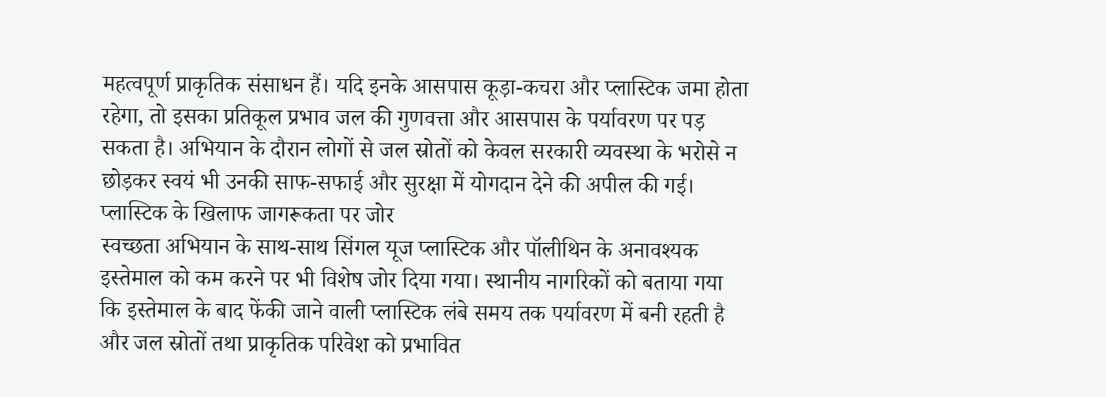महत्वपूर्ण प्राकृतिक संसाधन हैं। यदि इनके आसपास कूड़ा-कचरा और प्लास्टिक जमा होता रहेगा, तो इसका प्रतिकूल प्रभाव जल की गुणवत्ता और आसपास के पर्यावरण पर पड़ सकता है। अभियान के दौरान लोगों से जल स्रोतों को केवल सरकारी व्यवस्था के भरोसे न छोड़कर स्वयं भी उनकी साफ-सफाई और सुरक्षा में योगदान देने की अपील की गई।
प्लास्टिक के खिलाफ जागरूकता पर जोर
स्वच्छता अभियान के साथ-साथ सिंगल यूज प्लास्टिक और पॉलीथिन के अनावश्यक इस्तेमाल को कम करने पर भी विशेष जोर दिया गया। स्थानीय नागरिकों को बताया गया कि इस्तेमाल के बाद फेंकी जाने वाली प्लास्टिक लंबे समय तक पर्यावरण में बनी रहती है और जल स्रोतों तथा प्राकृतिक परिवेश को प्रभावित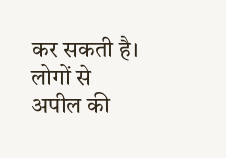कर सकती है। लोगों से अपील की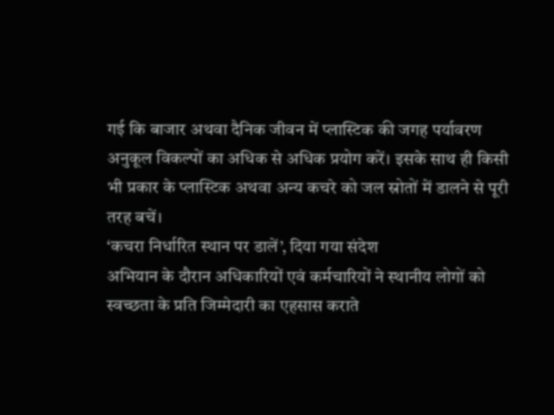गई कि बाजार अथवा दैनिक जीवन में प्लास्टिक की जगह पर्यावरण अनुकूल विकल्पों का अधिक से अधिक प्रयोग करें। इसके साथ ही किसी भी प्रकार के प्लास्टिक अथवा अन्य कचरे को जल स्रोतों में डालने से पूरी तरह बचें।
‘कचरा निर्धारित स्थान पर डालें’, दिया गया संदेश
अभियान के दौरान अधिकारियों एवं कर्मचारियों ने स्थानीय लोगों को स्वच्छता के प्रति जिम्मेदारी का एहसास कराते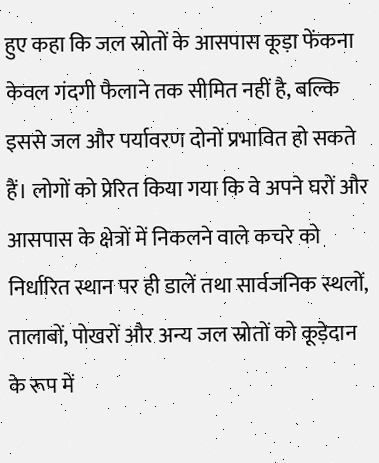हुए कहा कि जल स्रोतों के आसपास कूड़ा फेंकना केवल गंदगी फैलाने तक सीमित नहीं है, बल्कि इससे जल और पर्यावरण दोनों प्रभावित हो सकते हैं। लोगों को प्रेरित किया गया कि वे अपने घरों और आसपास के क्षेत्रों में निकलने वाले कचरे को निर्धारित स्थान पर ही डालें तथा सार्वजनिक स्थलों, तालाबों, पोखरों और अन्य जल स्रोतों को कूड़ेदान के रूप में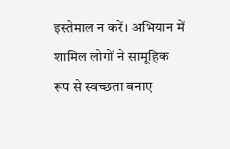इस्तेमाल न करें। अभियान में शामिल लोगों ने सामूहिक रूप से स्वच्छता बनाए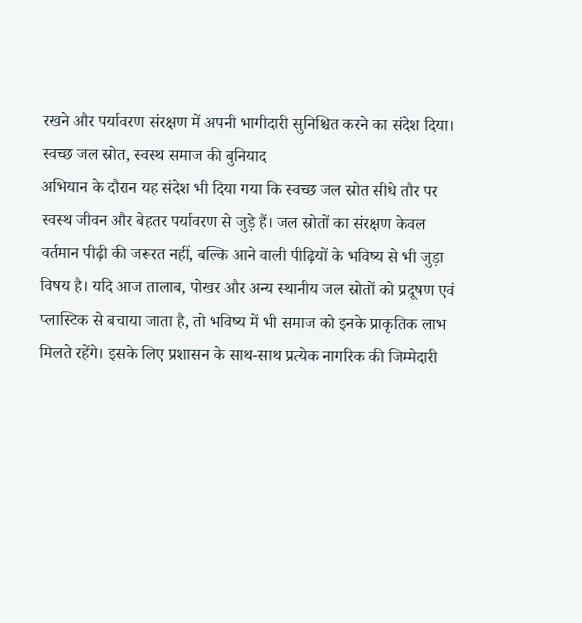रखने और पर्यावरण संरक्षण में अपनी भागीदारी सुनिश्चित करने का संदेश दिया।
स्वच्छ जल स्रोत, स्वस्थ समाज की बुनियाद
अभियान के दौरान यह संदेश भी दिया गया कि स्वच्छ जल स्रोत सीधे तौर पर स्वस्थ जीवन और बेहतर पर्यावरण से जुड़े हैं। जल स्रोतों का संरक्षण केवल वर्तमान पीढ़ी की जरूरत नहीं, बल्कि आने वाली पीढ़ियों के भविष्य से भी जुड़ा विषय है। यदि आज तालाब, पोखर और अन्य स्थानीय जल स्रोतों को प्रदूषण एवं प्लास्टिक से बचाया जाता है, तो भविष्य में भी समाज को इनके प्राकृतिक लाभ मिलते रहेंगे। इसके लिए प्रशासन के साथ-साथ प्रत्येक नागरिक की जिम्मेदारी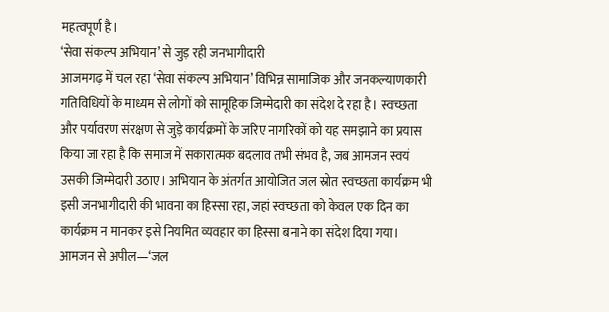महत्वपूर्ण है।
‘सेवा संकल्प अभियान’ से जुड़ रही जनभागीदारी
आजमगढ़ में चल रहा ‘सेवा संकल्प अभियान’ विभिन्न सामाजिक और जनकल्याणकारी गतिविधियों के माध्यम से लोगों को सामूहिक जिम्मेदारी का संदेश दे रहा है। स्वच्छता और पर्यावरण संरक्षण से जुड़े कार्यक्रमों के जरिए नागरिकों को यह समझाने का प्रयास किया जा रहा है कि समाज में सकारात्मक बदलाव तभी संभव है, जब आमजन स्वयं उसकी जिम्मेदारी उठाए। अभियान के अंतर्गत आयोजित जल स्रोत स्वच्छता कार्यक्रम भी इसी जनभागीदारी की भावना का हिस्सा रहा, जहां स्वच्छता को केवल एक दिन का कार्यक्रम न मानकर इसे नियमित व्यवहार का हिस्सा बनाने का संदेश दिया गया।
आमजन से अपील—‘जल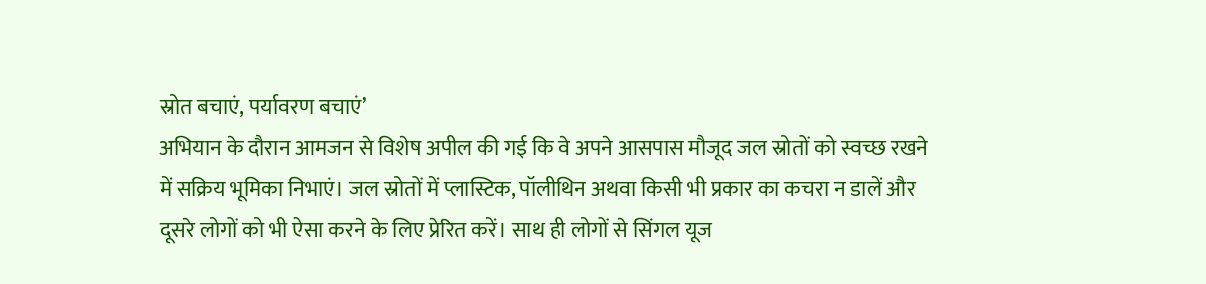स्रोत बचाएं, पर्यावरण बचाएं’
अभियान के दौरान आमजन से विशेष अपील की गई कि वे अपने आसपास मौजूद जल स्रोतों को स्वच्छ रखने में सक्रिय भूमिका निभाएं। जल स्रोतों में प्लास्टिक, पॉलीथिन अथवा किसी भी प्रकार का कचरा न डालें और दूसरे लोगों को भी ऐसा करने के लिए प्रेरित करें। साथ ही लोगों से सिंगल यूज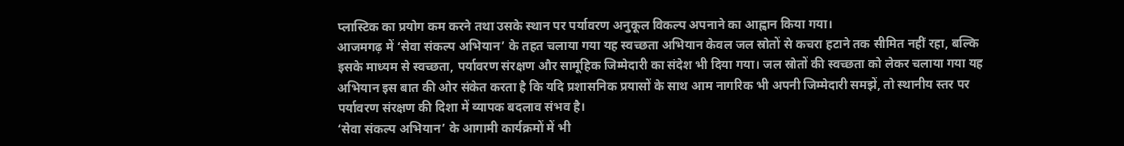प्लास्टिक का प्रयोग कम करने तथा उसके स्थान पर पर्यावरण अनुकूल विकल्प अपनाने का आह्वान किया गया।
आजमगढ़ में ‘सेवा संकल्प अभियान’ के तहत चलाया गया यह स्वच्छता अभियान केवल जल स्रोतों से कचरा हटाने तक सीमित नहीं रहा, बल्कि इसके माध्यम से स्वच्छता, पर्यावरण संरक्षण और सामूहिक जिम्मेदारी का संदेश भी दिया गया। जल स्रोतों की स्वच्छता को लेकर चलाया गया यह अभियान इस बात की ओर संकेत करता है कि यदि प्रशासनिक प्रयासों के साथ आम नागरिक भी अपनी जिम्मेदारी समझें, तो स्थानीय स्तर पर पर्यावरण संरक्षण की दिशा में व्यापक बदलाव संभव है।
‘सेवा संकल्प अभियान’ के आगामी कार्यक्रमों में भी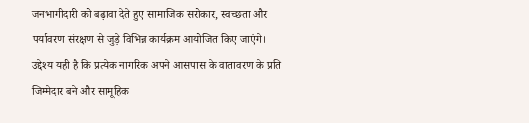जनभागीदारी को बढ़ावा देते हुए सामाजिक सरोकार, स्वच्छता और पर्यावरण संरक्षण से जुड़े विभिन्न कार्यक्रम आयोजित किए जाएंगे। उद्देश्य यही है कि प्रत्येक नागरिक अपने आसपास के वातावरण के प्रति जिम्मेदार बने और सामूहिक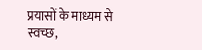प्रयासों के माध्यम से स्वच्छ,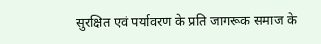सुरक्षित एवं पर्यावरण के प्रति जागरूक समाज के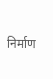निर्माण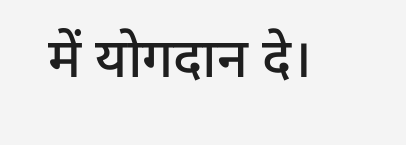में योगदान दे।